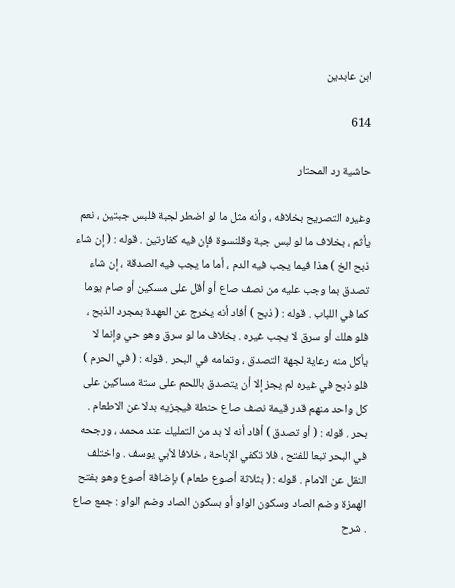ابن عابدين

614

حاشية رد المحتار

وغيره التصريح بخلافه ، وأنه مثل ما لو اضطر لجبة فلبس جبتين ، نعم يأثم ، بخلاف ما لو لبس جبة وقلنسوة فإن فيه كفارتين . قوله : ( إن شاء ذبح الخ ) هذا فيما يجب فيه الدم ، أما ما يجب فيه الصدقة ، إن شاء تصدق بما وجب عليه من نصف صاع أو أقل على مسكين أو صام يوما كما في اللباب . قوله : ( ذبح ) أفاد أنه يخرج عن العهدة بمجرد الذبح ، فلو هلك أو سرق لا يجب غيره . بخلاف ما لو سرق وهو حي وإنما لا يأكل منه رعاية لجهة التصدق ، وتمامه في البحر . قوله : ( في الحرم ) فلو ذبح في غيره لم يجز إلا أن يتصدق باللحم على ستة مساكين على كل واحد منهم قدر قيمة نصف صاع حنطة فيجزيه بدلا عن الاطعام . بحر . قوله : ( أو تصدق ) أفاد أنه لا بد من التمليك عند محمد ، ورجحه في البحر تبعا للفتح ، فلا تكفي الإباحة ، خلافا لأبي يوسف . واختلف النقل عن الامام . قوله : ( بثلاثة أصوع طعام ) بإضافة أصوع وهو بفتح الهمزة وضم الصاد وسكون الواو أو بسكون الصاد وضم الواو : جمع صاع . شرح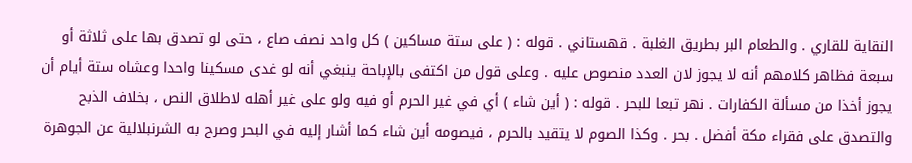النقاية للقاري . والطعام البر بطريق الغلبة . قهستاني . قوله : ( على ستة مساكين ) كل واحد نصف صاع ، حتى لو تصدق بها على ثلاثة أو سبعة فظاهر كلامهم أنه لا يجوز لان العدد منصوص عليه . وعلى قول من اكتفى بالإباحة ينبغي أنه لو غدى مسكينا واحدا وعشاه ستة أيام أن يجوز أخذا من مسألة الكفارات . نهر تبعا للبحر . قوله : ( أين شاء ) أي في غير الحرم أو فيه ولو على غير أهله لاطلاق النص ، بخلاف الذبح والتصدق على فقراء مكة أفضل . بحر . وكذا الصوم لا يتقيد بالحرم ، فيصومه أين شاء كما أشار إليه في البحر وصرح به الشرنبلالية عن الجوهرة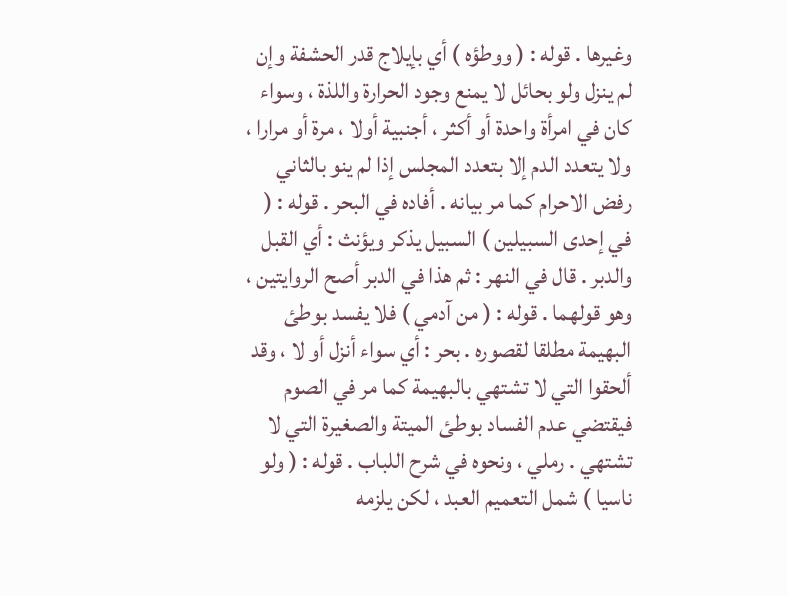وغيرها . قوله : ( ووطؤه ) أي بإيلاج قدر الحشفة وإن لم ينزل ولو بحائل لا يمنع وجود الحرارة واللذة ، وسواء كان في امرأة واحدة أو أكثر ، أجنبية أولا ، مرة أو مرارا ، ولا يتعدد الدم إلا بتعدد المجلس إذا لم ينو بالثاني رفض الاحرام كما مر بيانه . أفاده في البحر . قوله : ( في إحدى السبيلين ) السبيل يذكر ويؤنث : أي القبل والدبر . قال في النهر : ثم هذا في الدبر أصح الروايتين ، وهو قولهما . قوله : ( من آدمي ) فلا يفسد بوطئ البهيمة مطلقا لقصوره . بحر : أي سواء أنزل أو لا ، وقد ألحقوا التي لا تشتهي بالبهيمة كما مر في الصوم فيقتضي عدم الفساد بوطئ الميتة والصغيرة التي لا تشتهي . رملي ، ونحوه في شرح اللباب . قوله : ( ولو ناسيا ) شمل التعميم العبد ، لكن يلزمه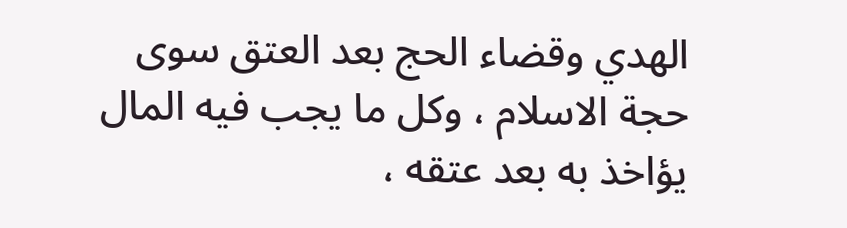الهدي وقضاء الحج بعد العتق سوى حجة الاسلام ، وكل ما يجب فيه المال يؤاخذ به بعد عتقه ،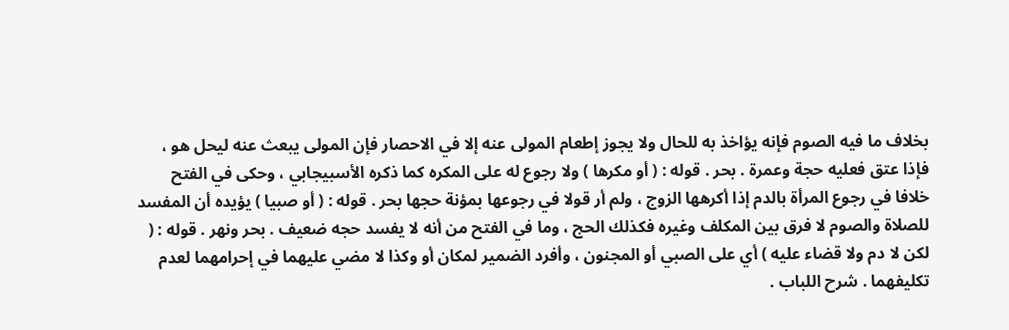بخلاف ما فيه الصوم فإنه يؤاخذ به للحال ولا يجوز إطعام المولى عنه إلا في الاحصار فإن المولى يبعث عنه ليحل هو ، فإذا عتق فعليه حجة وعمرة . بحر . قوله : ( أو مكرها ) ولا رجوع له على المكره كما ذكره الأسبيجابي ، وحكى في الفتح خلافا في رجوع المرأة بالدم إذا أكرهها الزوج ، ولم أر قولا في رجوعها بمؤنة حجها بحر . قوله : ( أو صبيا ) يؤيده أن المفسد للصلاة والصوم لا فرق بين المكلف وغيره فكذلك الحج ، وما في الفتح من أنه لا يفسد حجه ضعيف . بحر ونهر . قوله : ( لكن لا دم ولا قضاء عليه ) أي على الصبي أو المجنون ، وأفرد الضمير لمكان أو وكذا لا مضي عليهما في إحرامهما لعدم تكليفهما . شرح اللباب .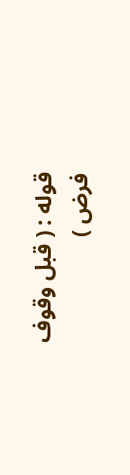قوله : ( قبل وقوف فرض )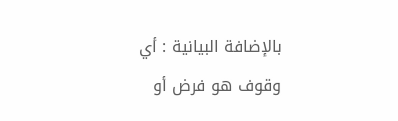بالإضافة البيانية : أي وقوف هو فرض أو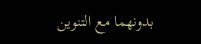بدونهما مع التنوين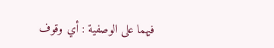فيهما على الوصفية : أي وقوف